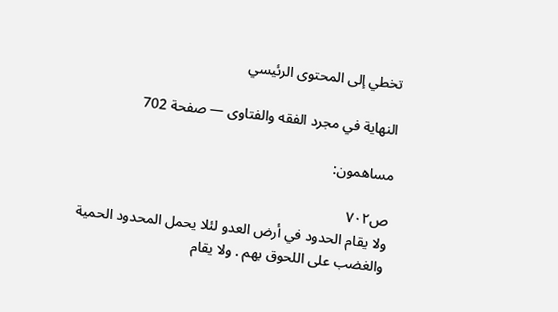تخطي إلى المحتوى الرئيسي

النهاية في مجرد الفقه والفتاوى — صفحة 702

مساهمون:

ص٧٠٢
ولا يقام الحدود في أرض العدو لئلا يحمل المحدود الحمية والغضب على اللحوق بهم . ولا يقام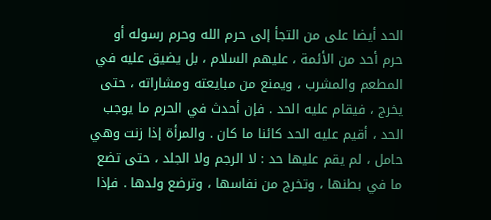الحد أيضا على من التجأ إلى حرم الله وحرم رسوله أو حرم أحد من الأئمة ، عليهم السلام ، بل يضيق عليه في المطعم والمشرب ، ويمنع من مبايعته ومشاراته ، حتى يخرج ، فيقام عليه الحد . فإن أحدث في الحرم ما يوجب الحد ، أقيم عليه الحد كائنا ما كان . والمرأة إذا زنت وهي حامل ، لم يقم عليها حد : لا الرجم ولا الجلد ، حتى تضع ما في بطنها ، وتخرج من نفاسها ، وترضع ولدها . فإذا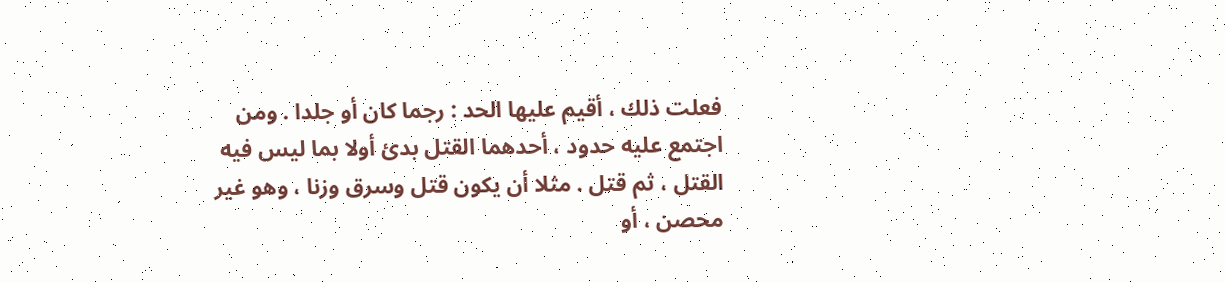فعلت ذلك ، أقيم عليها الحد : رجما كان أو جلدا . ومن اجتمع عليه حدود ، أحدهما القتل بدئ أولا بما ليس فيه القتل ، ثم قتل . مثلا أن يكون قتل وسرق وزنا ، وهو غير محصن ، أو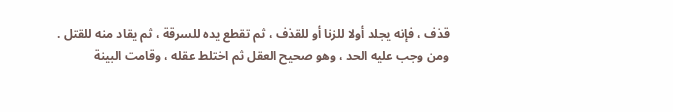قذف ، فإنه يجلد أولا للزنا أو للقذف ، ثم تقطع يده للسرقة ، ثم يقاد منه للقتل .
ومن وجب عليه الحد ، وهو صحيح العقل ثم اختلط عقله ، وقامت البينة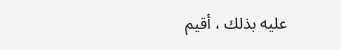عليه بذلك ، أقيم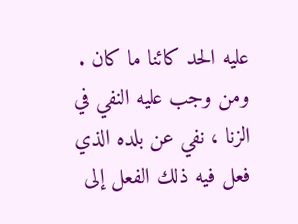عليه الحد كائنا ما كان . ومن وجب عليه النفي في الزنا ، نفي عن بلده الذي فعل فيه ذلك الفعل إلى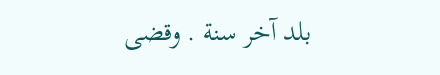بلد آخر سنة . وقضى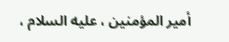أمير المؤمنين ، عليه السلام ،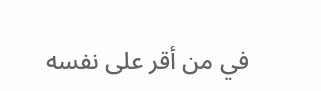في من أقر على نفسه